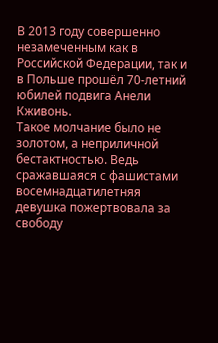В 2013 году совершенно незамеченным как в Российской Федерации, так и в Польше прошёл 70-летний юбилей подвига Анели Кживонь.
Такое молчание было не золотом, а неприличной бестактностью. Ведь сражавшаяся с фашистами восемнадцатилетняя девушка пожертвовала за свободу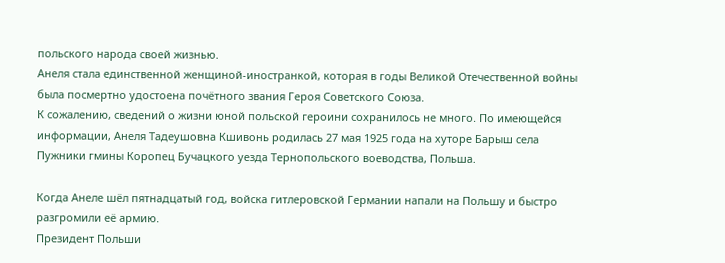польского народа своей жизнью.
Анеля стала единственной женщиной-иностранкой, которая в годы Великой Отечественной войны была посмертно удостоена почётного звания Героя Советского Союза.
К сожалению, сведений о жизни юной польской героини сохранилось не много. По имеющейся информации, Анеля Тадеушовна Кшивонь родилась 27 мая 1925 года на хуторе Барыш села Пужники гмины Коропец Бучацкого уезда Тернопольского воеводства, Польша.

Когда Анеле шёл пятнадцатый год, войска гитлеровской Германии напали на Польшу и быстро разгромили её армию.
Президент Польши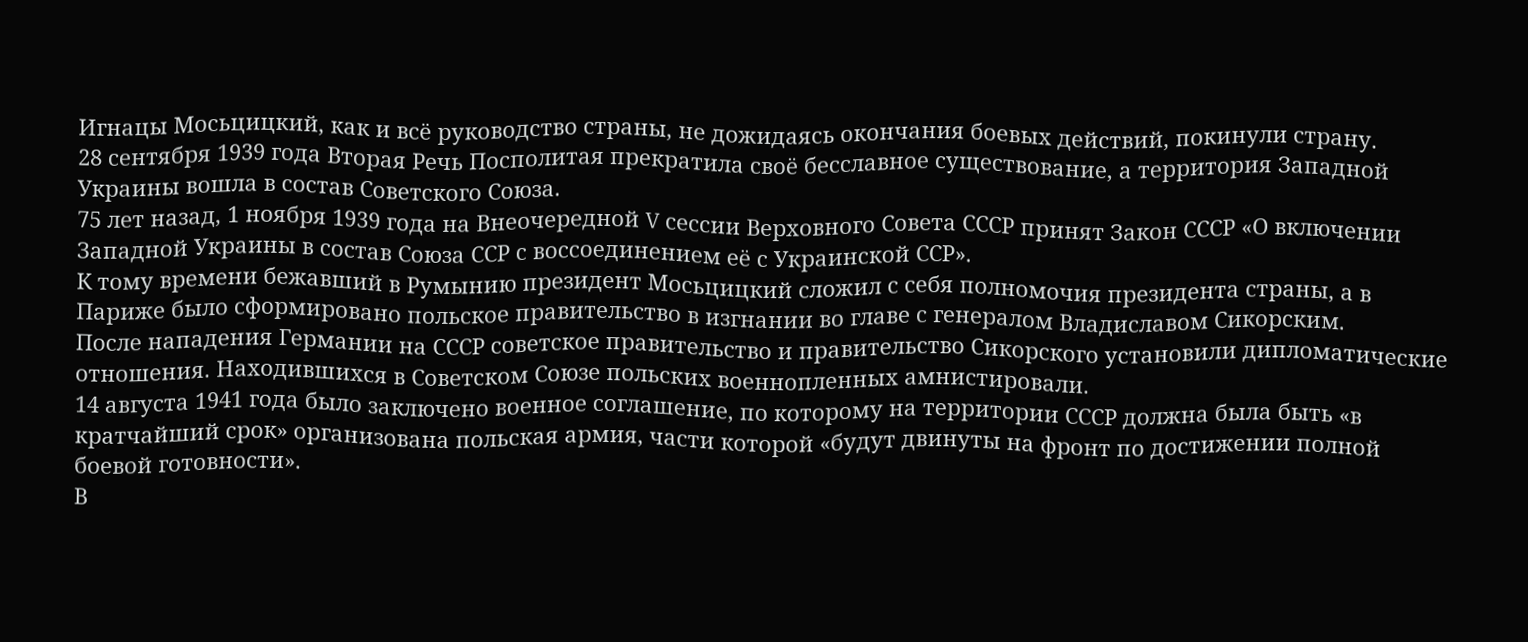Игнацы Мосьцицкий, как и всё руководство страны, не дожидаясь окончания боевых действий, покинули страну.
28 сентября 1939 года Вторая Речь Посполитая прекратила своё бесславное существование, а территория Западной Украины вошла в состав Советского Союза.
75 лет назад, 1 ноября 1939 года на Внеочередной V сессии Верховного Совета СССР принят Закон СССР «О включении Западной Украины в состав Союза ССР с воссоединением её с Украинской ССР».
К тому времени бежавший в Румынию президент Мосьцицкий сложил с себя полномочия президента страны, а в Париже было сформировано польское правительство в изгнании во главе с генералом Владиславом Сикорским.
После нападения Германии на СССР советское правительство и правительство Сикорского установили дипломатические отношения. Находившихся в Советском Союзе польских военнопленных амнистировали.
14 августа 1941 года было заключено военное соглашение, по которому на территории СССР должна была быть «в кратчайший срок» организована польская армия, части которой «будут двинуты на фронт по достижении полной боевой готовности».
В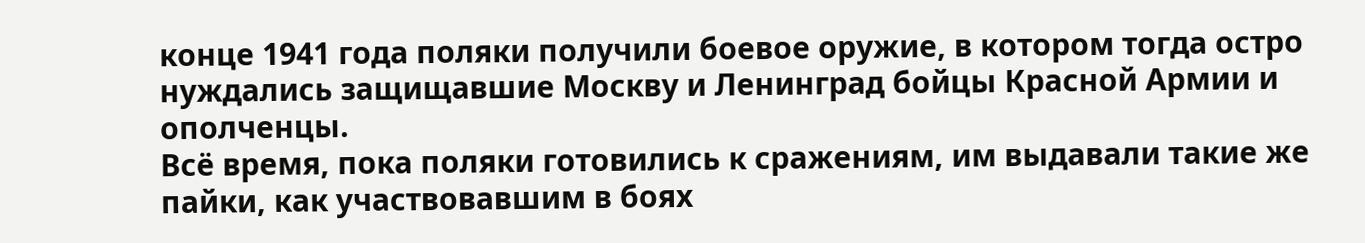конце 1941 года поляки получили боевое оружие, в котором тогда остро нуждались защищавшие Москву и Ленинград бойцы Красной Армии и ополченцы.
Всё время, пока поляки готовились к сражениям, им выдавали такие же пайки, как участвовавшим в боях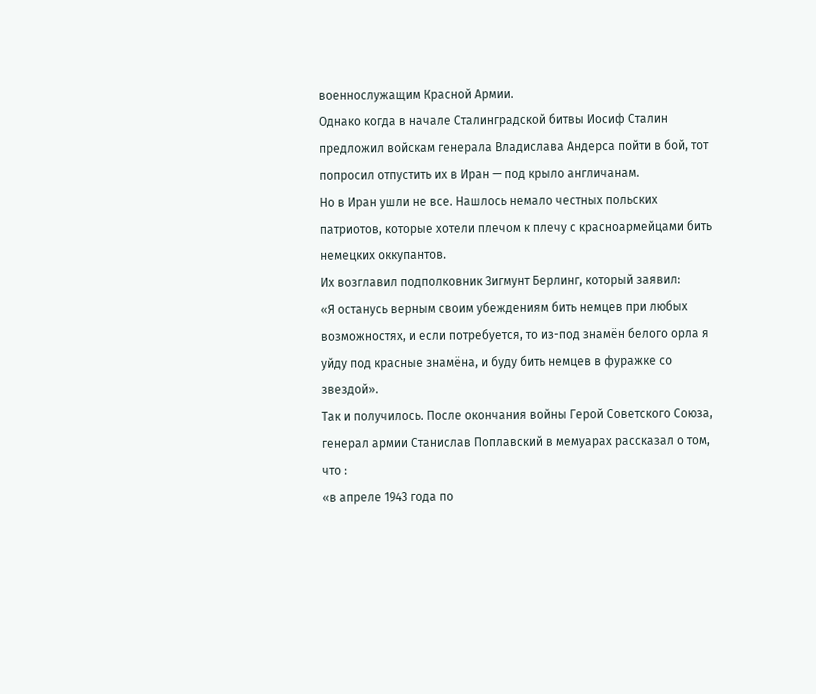военнослужащим Красной Армии.
Однако когда в начале Сталинградской битвы Иосиф Сталин предложил войскам генерала Владислава Андерса пойти в бой, тот попросил отпустить их в Иран — под крыло англичанам.
Но в Иран ушли не все. Нашлось немало честных польских патриотов, которые хотели плечом к плечу с красноармейцами бить немецких оккупантов.
Их возглавил подполковник Зигмунт Берлинг, который заявил:
«Я останусь верным своим убеждениям бить немцев при любых возможностях, и если потребуется, то из-под знамён белого орла я уйду под красные знамёна, и буду бить немцев в фуражке со звездой».
Так и получилось. После окончания войны Герой Советского Союза, генерал армии Станислав Поплавский в мемуарах рассказал о том, что :
«в апреле 1943 года по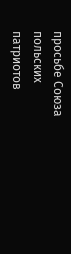просьбе Союза польских патриотов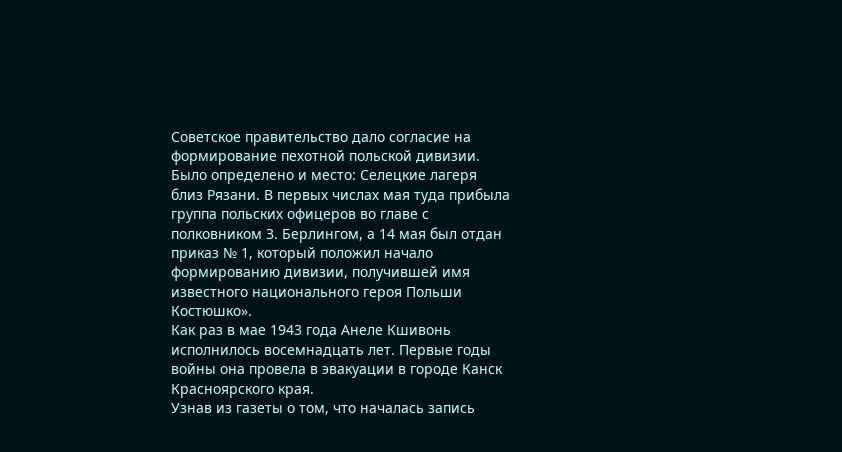Советское правительство дало согласие на формирование пехотной польской дивизии. Было определено и место: Селецкие лагеря близ Рязани. В первых числах мая туда прибыла группа польских офицеров во главе с полковником З. Берлингом, а 14 мая был отдан приказ № 1, который положил начало формированию дивизии, получившей имя известного национального героя Польши Костюшко».
Как раз в мае 1943 года Анеле Кшивонь исполнилось восемнадцать лет. Первые годы войны она провела в эвакуации в городе Канск Красноярского края.
Узнав из газеты о том, что началась запись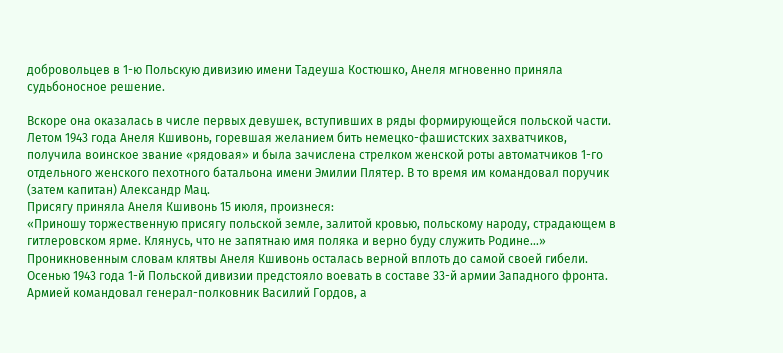добровольцев в 1-ю Польскую дивизию имени Тадеуша Костюшко, Анеля мгновенно приняла судьбоносное решение.

Вскоре она оказалась в числе первых девушек, вступивших в ряды формирующейся польской части.
Летом 1943 года Анеля Кшивонь, горевшая желанием бить немецко-фашистских захватчиков, получила воинское звание «рядовая» и была зачислена стрелком женской роты автоматчиков 1-го отдельного женского пехотного батальона имени Эмилии Плятер. В то время им командовал поручик (затем капитан) Александр Мац.
Присягу приняла Анеля Кшивонь 15 июля, произнеся:
«Приношу торжественную присягу польской земле, залитой кровью, польскому народу, страдающем в гитлеровском ярме. Клянусь, что не запятнаю имя поляка и верно буду служить Родине…»
Проникновенным словам клятвы Анеля Кшивонь осталась верной вплоть до самой своей гибели.
Осенью 1943 года 1-й Польской дивизии предстояло воевать в составе 33-й армии Западного фронта. Армией командовал генерал-полковник Василий Гордов, а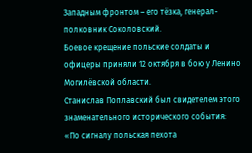Западным фронтом – его тёзка, генерал-полковник Соколовский.
Боевое крещение польские солдаты и офицеры приняли 12 октября в бою у Ленино Могилёвской области.
Станислав Поплавский был свидетелем этого знаменательного исторического события:
«По сигналу польская пехота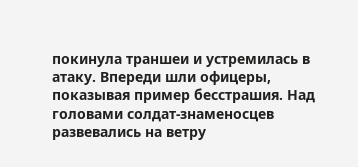покинула траншеи и устремилась в атаку. Впереди шли офицеры, показывая пример бесстрашия. Над головами солдат-знаменосцев развевались на ветру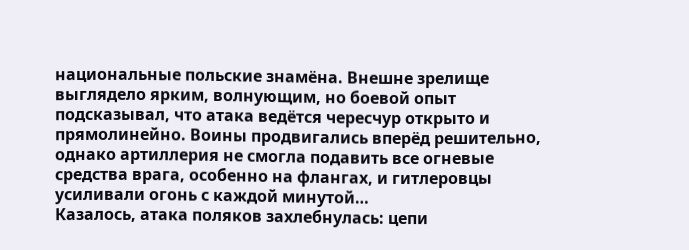национальные польские знамёна. Внешне зрелище выглядело ярким, волнующим, но боевой опыт подсказывал, что атака ведётся чересчур открыто и прямолинейно. Воины продвигались вперёд решительно, однако артиллерия не смогла подавить все огневые средства врага, особенно на флангах, и гитлеровцы усиливали огонь с каждой минутой…
Казалось, атака поляков захлебнулась: цепи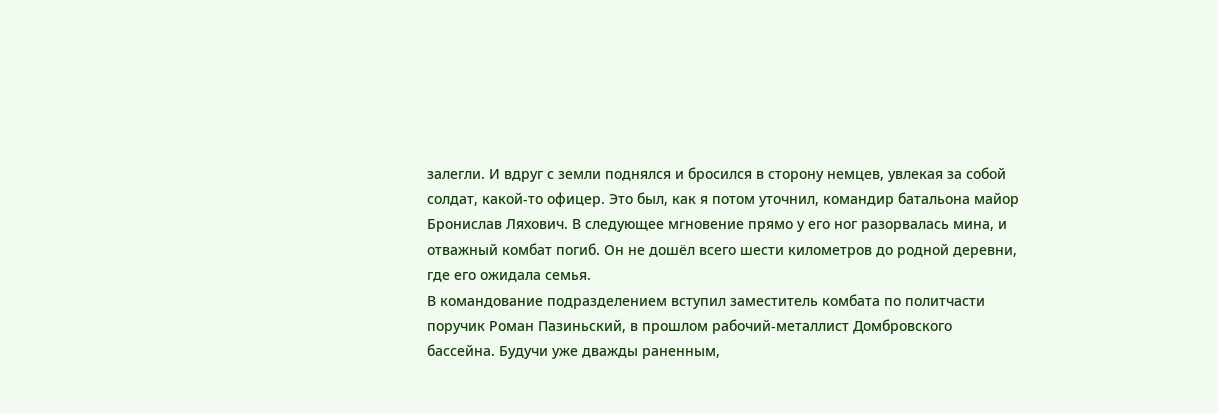залегли. И вдруг с земли поднялся и бросился в сторону немцев, увлекая за собой солдат, какой-то офицер. Это был, как я потом уточнил, командир батальона майор Бронислав Ляхович. В следующее мгновение прямо у его ног разорвалась мина, и отважный комбат погиб. Он не дошёл всего шести километров до родной деревни, где его ожидала семья.
В командование подразделением вступил заместитель комбата по политчасти поручик Роман Пазиньский, в прошлом рабочий-металлист Домбровского бассейна. Будучи уже дважды раненным,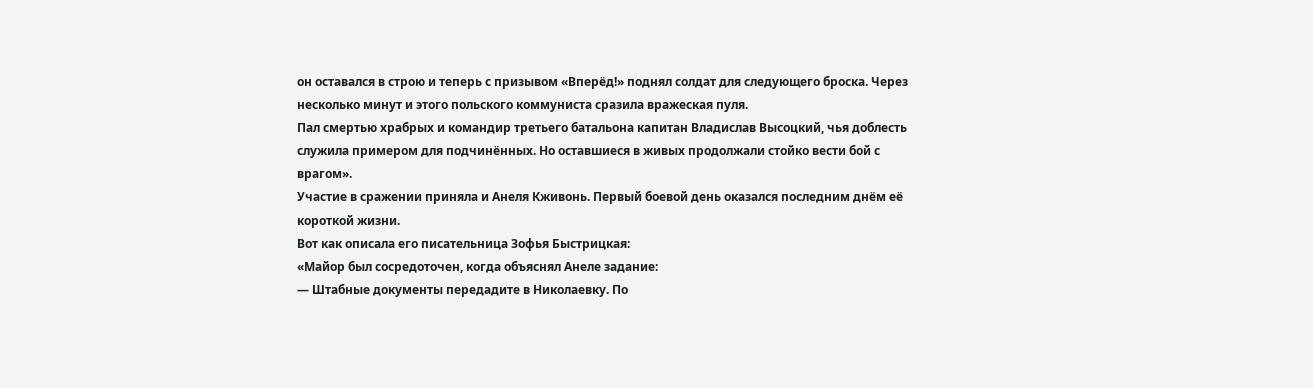он оставался в строю и теперь с призывом «Вперёд!» поднял солдат для следующего броска. Через несколько минут и этого польского коммуниста сразила вражеская пуля.
Пал смертью храбрых и командир третьего батальона капитан Владислав Высоцкий, чья доблесть служила примером для подчинённых. Но оставшиеся в живых продолжали стойко вести бой с врагом».
Участие в сражении приняла и Анеля Кживонь. Первый боевой день оказался последним днём её короткой жизни.
Вот как описала его писательница Зофья Быстрицкая:
«Майор был сосредоточен, когда объяснял Анеле задание:
— Штабные документы передадите в Николаевку. По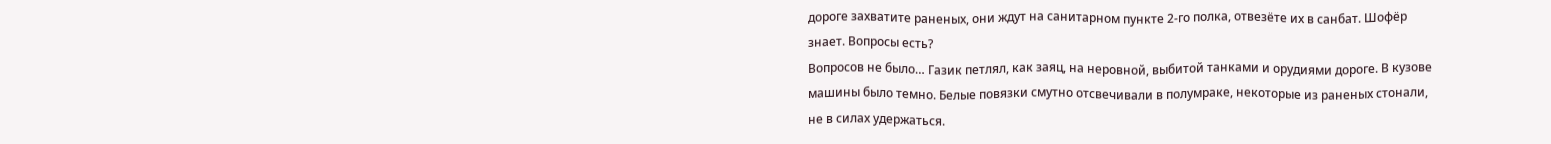дороге захватите раненых, они ждут на санитарном пункте 2-го полка, отвезёте их в санбат. Шофёр знает. Вопросы есть?
Вопросов не было… Газик петлял, как заяц, на неровной, выбитой танками и орудиями дороге. В кузове машины было темно. Белые повязки смутно отсвечивали в полумраке, некоторые из раненых стонали, не в силах удержаться.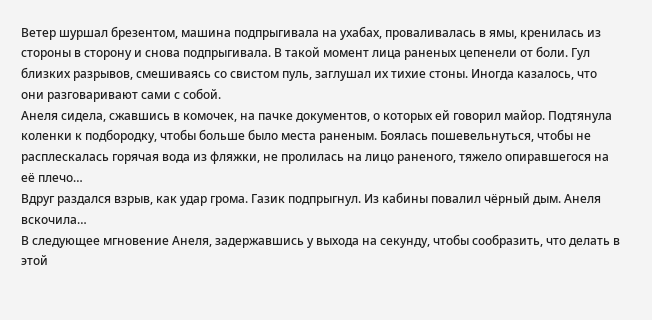Ветер шуршал брезентом, машина подпрыгивала на ухабах, проваливалась в ямы, кренилась из стороны в сторону и снова подпрыгивала. В такой момент лица раненых цепенели от боли. Гул близких разрывов, смешиваясь со свистом пуль, заглушал их тихие стоны. Иногда казалось, что они разговаривают сами с собой.
Анеля сидела, сжавшись в комочек, на пачке документов, о которых ей говорил майор. Подтянула коленки к подбородку, чтобы больше было места раненым. Боялась пошевельнуться, чтобы не расплескалась горячая вода из фляжки, не пролилась на лицо раненого, тяжело опиравшегося на её плечо…
Вдруг раздался взрыв, как удар грома. Газик подпрыгнул. Из кабины повалил чёрный дым. Анеля вскочила…
В следующее мгновение Анеля, задержавшись у выхода на секунду, чтобы сообразить, что делать в этой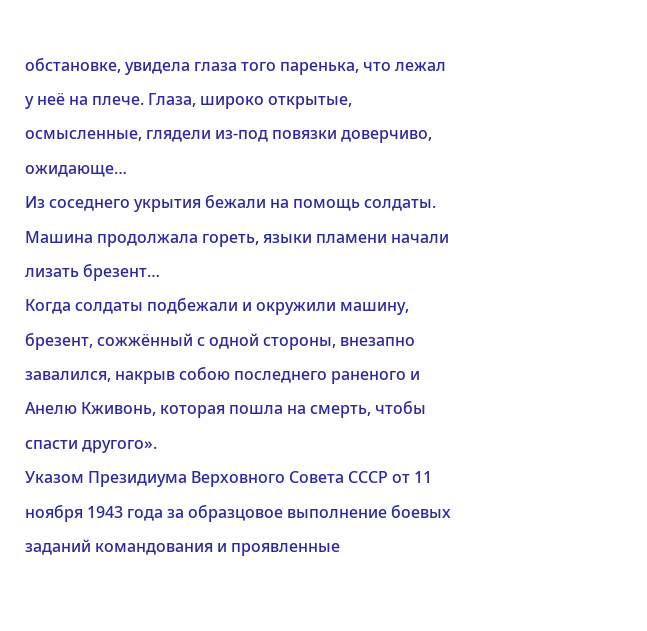обстановке, увидела глаза того паренька, что лежал у неё на плече. Глаза, широко открытые, осмысленные, глядели из-под повязки доверчиво, ожидающе…
Из соседнего укрытия бежали на помощь солдаты. Машина продолжала гореть, языки пламени начали лизать брезент…
Когда солдаты подбежали и окружили машину, брезент, сожжённый с одной стороны, внезапно завалился, накрыв собою последнего раненого и Анелю Кживонь, которая пошла на смерть, чтобы спасти другого».
Указом Президиума Верховного Совета СССР от 11 ноября 1943 года за образцовое выполнение боевых заданий командования и проявленные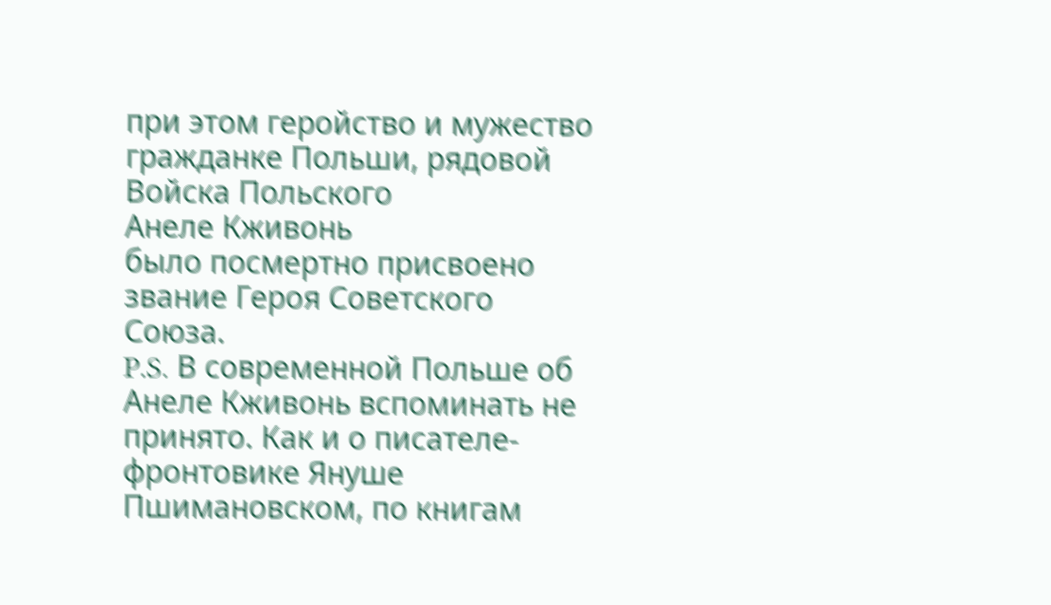при этом геройство и мужество гражданке Польши, рядовой Войска Польского
Анеле Кживонь
было посмертно присвоено звание Героя Советского Союза.
P.S. В современной Польше об Анеле Кживонь вспоминать не принято. Как и о писателе-фронтовике Януше Пшимановском, по книгам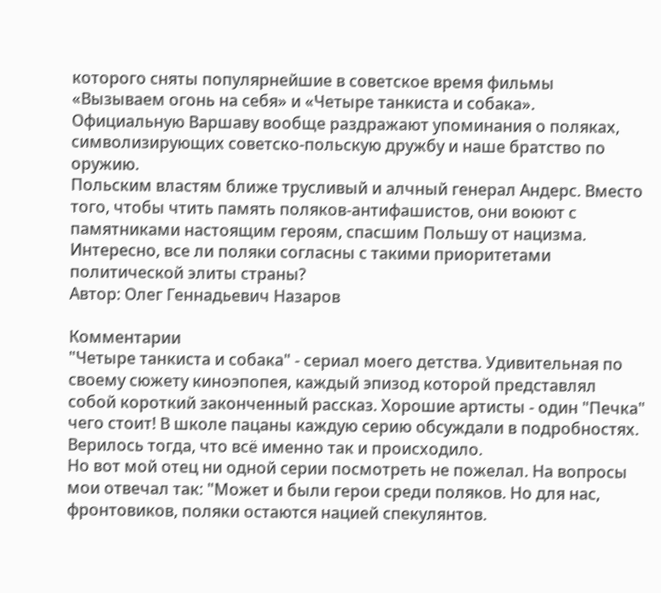которого сняты популярнейшие в советское время фильмы «Вызываем огонь на себя» и «Четыре танкиста и собака».
Официальную Варшаву вообще раздражают упоминания о поляках, символизирующих советско-польскую дружбу и наше братство по оружию.
Польским властям ближе трусливый и алчный генерал Андерс. Вместо того, чтобы чтить память поляков-антифашистов, они воюют с памятниками настоящим героям, спасшим Польшу от нацизма.
Интересно, все ли поляки согласны с такими приоритетами политической элиты страны?
Автор: Олег Геннадьевич Назаров

Комментарии
"Четыре танкиста и собака" - сериал моего детства. Удивительная по своему сюжету киноэпопея, каждый эпизод которой представлял собой короткий законченный рассказ. Хорошие артисты - один "Печка" чего стоит! В школе пацаны каждую серию обсуждали в подробностях. Верилось тогда, что всё именно так и происходило.
Но вот мой отец ни одной серии посмотреть не пожелал. На вопросы мои отвечал так: "Может и были герои среди поляков. Но для нас, фронтовиков, поляки остаются нацией спекулянтов.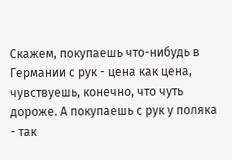Скажем, покупаешь что-нибудь в Германии с рук - цена как цена, чувствуешь, конечно, что чуть дороже. А покупаешь с рук у поляка - так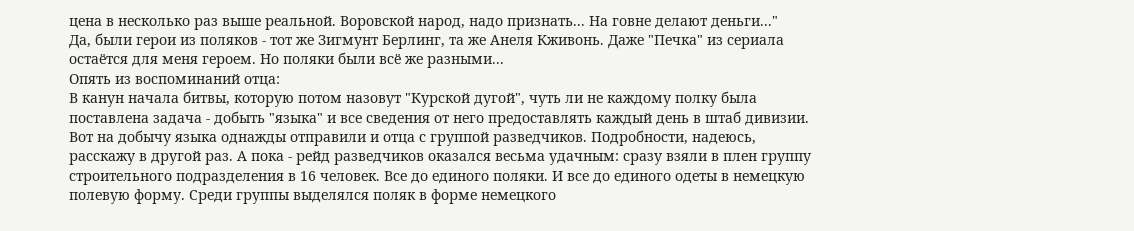цена в несколько раз выше реальной. Воровской народ, надо признать... На говне делают деньги..."
Да, были герои из поляков - тот же Зигмунт Берлинг, та же Анеля Кживонь. Даже "Печка" из сериала остаётся для меня героем. Но поляки были всё же разными...
Опять из воспоминаний отца:
В канун начала битвы, которую потом назовут "Курской дугой", чуть ли не каждому полку была поставлена задача - добыть "языка" и все сведения от него предоставлять каждый день в штаб дивизии. Вот на добычу языка однажды отправили и отца с группой разведчиков. Подробности, надеюсь, расскажу в другой раз. А пока - рейд разведчиков оказался весьма удачным: сразу взяли в плен группу строительного подразделения в 16 человек. Все до единого поляки. И все до единого одеты в немецкую полевую форму. Среди группы выделялся поляк в форме немецкого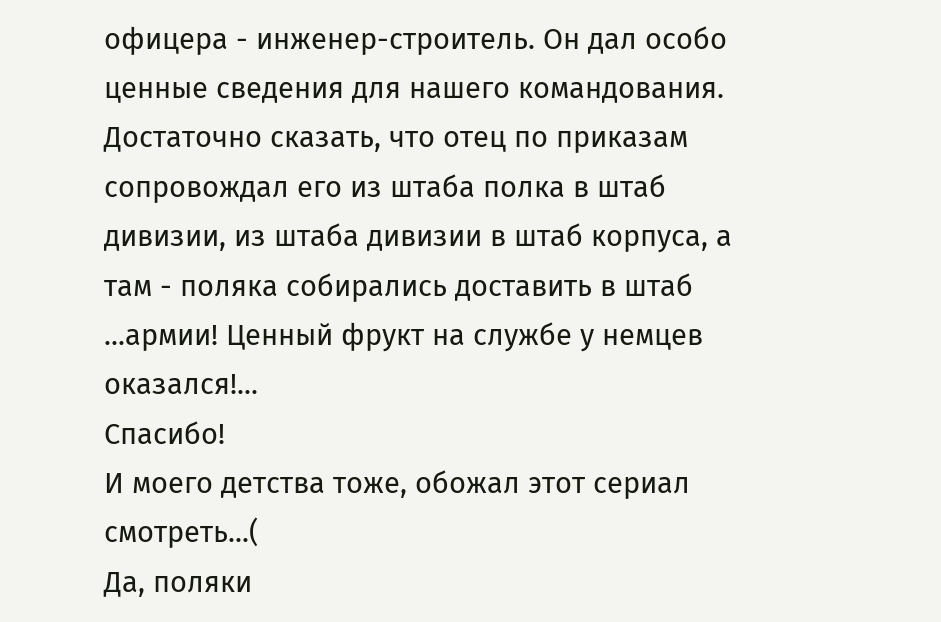офицера - инженер-строитель. Он дал особо ценные сведения для нашего командования. Достаточно сказать, что отец по приказам сопровождал его из штаба полка в штаб дивизии, из штаба дивизии в штаб корпуса, а там - поляка собирались доставить в штаб ...армии! Ценный фрукт на службе у немцев оказался!...
Спасибо!
И моего детства тоже, обожал этот сериал смотреть...(
Да, поляки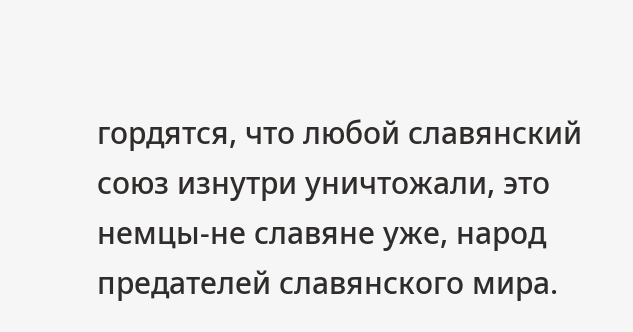гордятся, что любой славянский союз изнутри уничтожали, это немцы-не славяне уже, народ предателей славянского мира.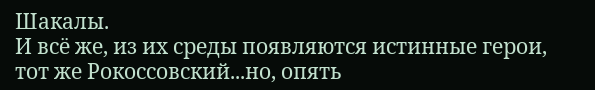Шакалы.
И всё же, из их среды появляются истинные герои, тот же Рокоссовский...но, опять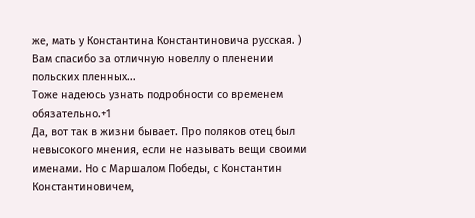же, мать у Константина Константиновича русская. )
Вам спасибо за отличную новеллу о пленении польских пленных...
Тоже надеюсь узнать подробности со временем обязательно.+1
Да, вот так в жизни бывает. Про поляков отец был невысокого мнения, если не называть вещи своими именами. Но с Маршалом Победы, с Константин Константиновичем,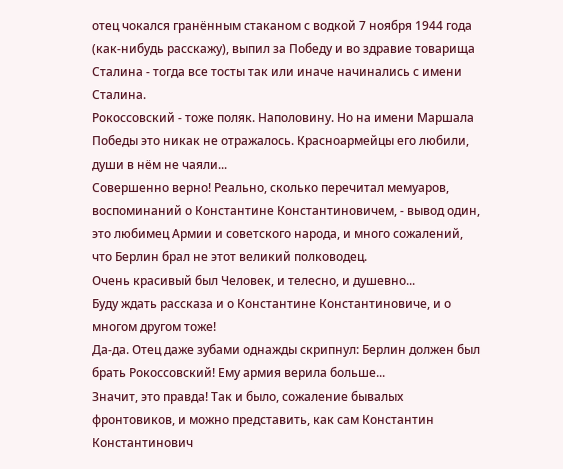отец чокался гранённым стаканом с водкой 7 ноября 1944 года (как-нибудь расскажу), выпил за Победу и во здравие товарища Сталина - тогда все тосты так или иначе начинались с имени Сталина.
Рокоссовский - тоже поляк. Наполовину. Но на имени Маршала Победы это никак не отражалось. Красноармейцы его любили, души в нём не чаяли...
Совершенно верно! Реально, сколько перечитал мемуаров, воспоминаний о Константине Константиновичем, - вывод один, это любимец Армии и советского народа, и много сожалений, что Берлин брал не этот великий полководец.
Очень красивый был Человек, и телесно, и душевно...
Буду ждать рассказа и о Константине Константиновиче, и о многом другом тоже!
Да-да. Отец даже зубами однажды скрипнул: Берлин должен был брать Рокоссовский! Ему армия верила больше...
Значит, это правда! Так и было, сожаление бывалых фронтовиков, и можно представить, как сам Константин Константинович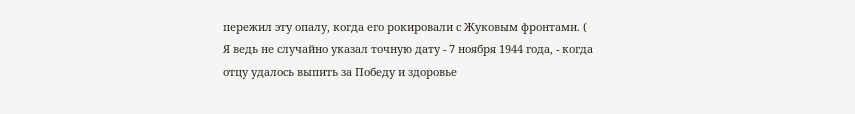пережил эту опалу, когда его рокировали с Жуковым фронтами. (
Я ведь не случайно указал точную дату - 7 ноября 1944 года, - когда отцу удалось выпить за Победу и здоровье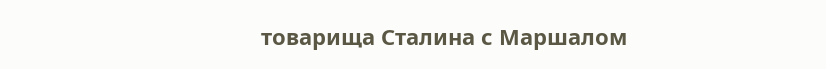товарища Сталина с Маршалом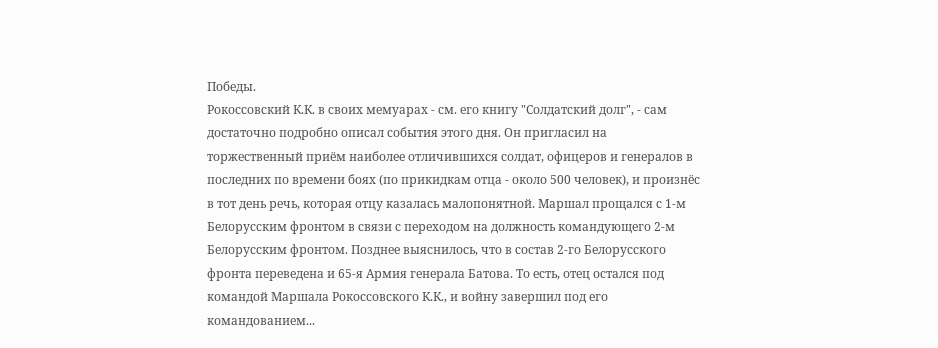Победы.
Рокоссовский К.К. в своих мемуарах - см. его книгу "Солдатский долг", - сам достаточно подробно описал события этого дня. Он пригласил на торжественный приём наиболее отличившихся солдат, офицеров и генералов в последних по времени боях (по прикидкам отца - около 500 человек), и произнёс в тот день речь, которая отцу казалась малопонятной. Маршал прощался с 1-м Белорусским фронтом в связи с переходом на должность командующего 2-м Белорусским фронтом. Позднее выяснилось, что в состав 2-го Белорусского фронта переведена и 65-я Армия генерала Батова. То есть, отец остался под командой Маршала Рокоссовского К.К., и войну завершил под его командованием...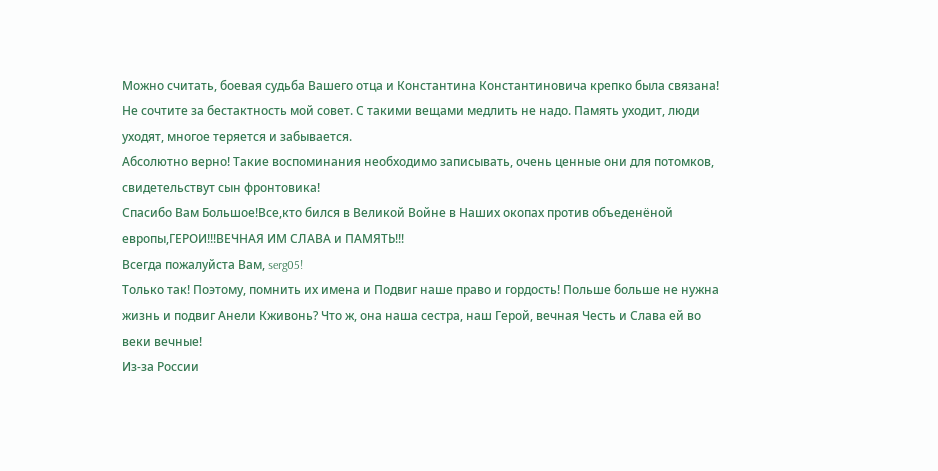Можно считать, боевая судьба Вашего отца и Константина Константиновича крепко была связана!
Не сочтите за бестактность мой совет. С такими вещами медлить не надо. Память уходит, люди уходят, многое теряется и забывается.
Абсолютно верно! Такие воспоминания необходимо записывать, очень ценные они для потомков, свидетельствут сын фронтовика!
Спасибо Вам Большое!Все,кто бился в Великой Войне в Наших окопах против объеденёной европы,ГЕРОИ!!!ВЕЧНАЯ ИМ СЛАВА и ПАМЯТЬ!!!
Всегда пожалуйста Вам, serg05!
Только так! Поэтому, помнить их имена и Подвиг наше право и гордость! Польше больше не нужна жизнь и подвиг Анели Кживонь? Что ж, она наша сестра, наш Герой, вечная Честь и Слава ей во веки вечные!
Из-за России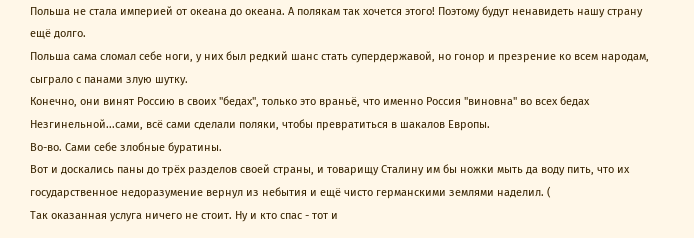Польша не стала империей от океана до океана. А полякам так хочется этого! Поэтому будут ненавидеть нашу страну ещё долго.
Польша сама сломал себе ноги, у них был редкий шанс стать супердержавой, но гонор и презрение ко всем народам, сыграло с панами злую шутку.
Конечно, они винят Россию в своих "бедах", только это враньё, что именно Россия "виновна" во всех бедах Незгинельной...сами, всё сами сделали поляки, чтобы превратиться в шакалов Европы.
Во-во. Сами себе злобные буратины.
Вот и доскались паны до трёх разделов своей страны, и товарищу Сталину им бы ножки мыть да воду пить, что их государственное недоразумение вернул из небытия и ещё чисто германскими землями наделил. (
Так оказанная услуга ничего не стоит. Ну и кто спас - тот и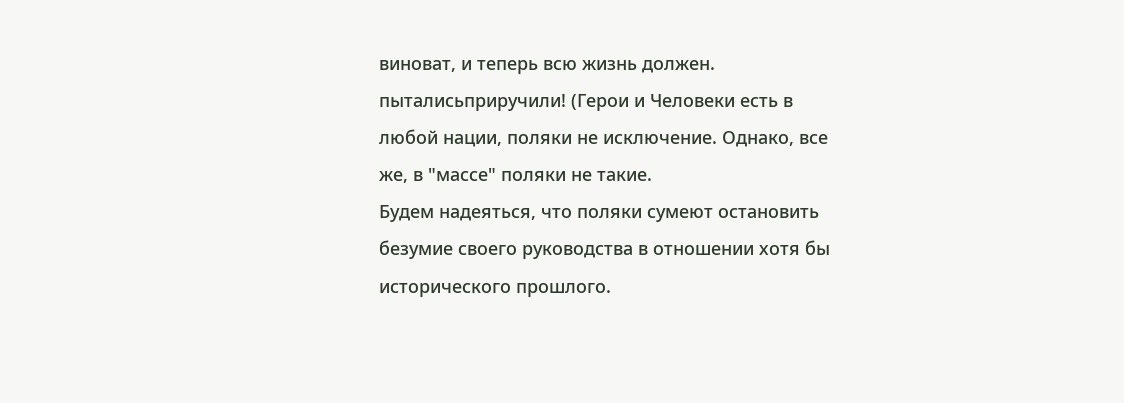виноват, и теперь всю жизнь должен.
пыталисьприручили! (Герои и Человеки есть в любой нации, поляки не исключение. Однако, все же, в "массе" поляки не такие.
Будем надеяться, что поляки сумеют остановить безумие своего руководства в отношении хотя бы исторического прошлого.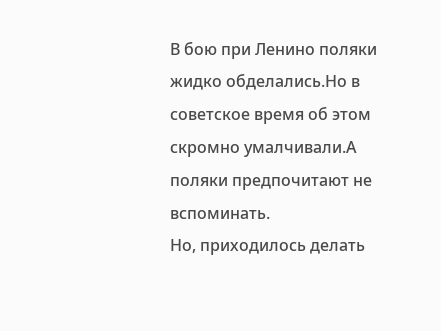В бою при Ленино поляки жидко обделались.Но в советское время об этом скромно умалчивали.А поляки предпочитают не вспоминать.
Но, приходилось делать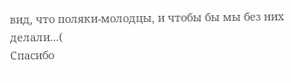вид, что поляки-молодцы, и чтобы бы мы без них делали...(
Спасибо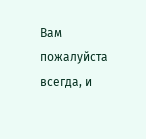Вам пожалуйста всегда, и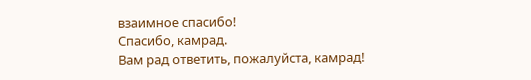взаимное спасибо!
Спасибо, камрад.
Вам рад ответить, пожалуйста, камрад!